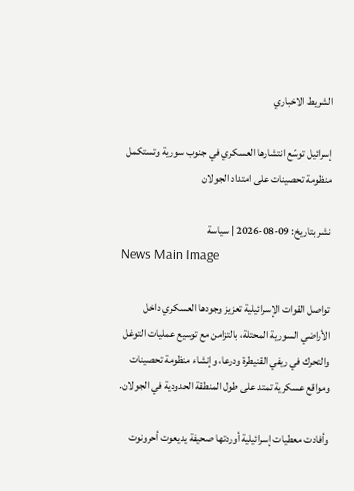الشريط الاخباري

إسرائيل توسّع انتشارها العسكري في جنوب سورية وتستكمل منظومة تحصينات على امتداد الجولان

نشر بتاريخ: 09-08-2026 | سياسة
News Main Image

تواصل القوات الإسرائيلية تعزيز وجودها العسكري داخل الأراضي السورية المحتلة، بالتزامن مع توسيع عمليات التوغل والتحرك في ريفي القنيطرة ودرعا، وإنشاء منظومة تحصينات ومواقع عسكرية تمتد على طول المنطقة الحدودية في الجولان.

وأفادت معطيات إسرائيلية أوردتها صحيفة يديعوت أحرونوت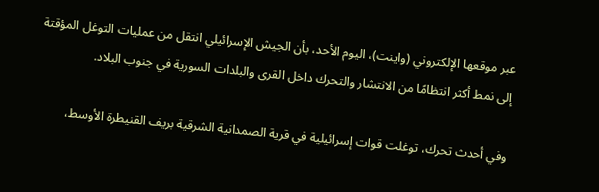عبر موقعها الإلكتروني (واينت)، اليوم الأحد، بأن الجيش الإسرائيلي انتقل من عمليات التوغل المؤقتة إلى نمط أكثر انتظامًا من الانتشار والتحرك داخل القرى والبلدات السورية في جنوب البلاد.

وفي أحدث تحرك، توغلت قوات إسرائيلية في قرية الصمدانية الشرقية بريف القنيطرة الأوسط،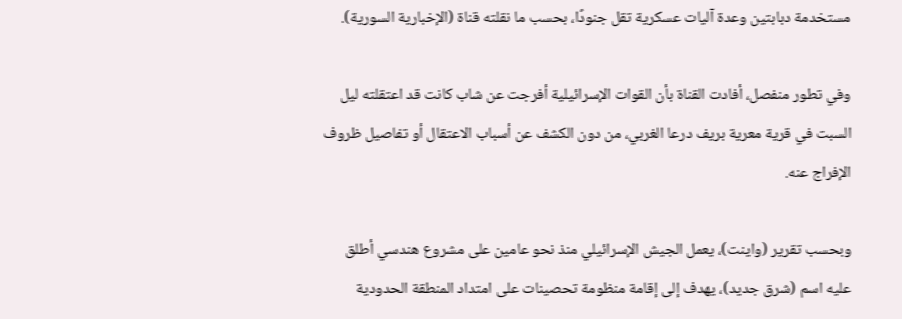مستخدمة دبابتين وعدة آليات عسكرية تقل جنودًا، بحسب ما نقلته قناة (الإخبارية السورية).

وفي تطور منفصل، أفادت القناة بأن القوات الإسرائيلية أفرجت عن شاب كانت قد اعتقلته ليل السبت في قرية معرية بريف درعا الغربي، من دون الكشف عن أسباب الاعتقال أو تفاصيل ظروف الإفراج عنه.

وبحسب تقرير (واينت)، يعمل الجيش الإسرائيلي منذ نحو عامين على مشروع هندسي أطلق عليه اسم (شرق جديد)، يهدف إلى إقامة منظومة تحصينات على امتداد المنطقة الحدودية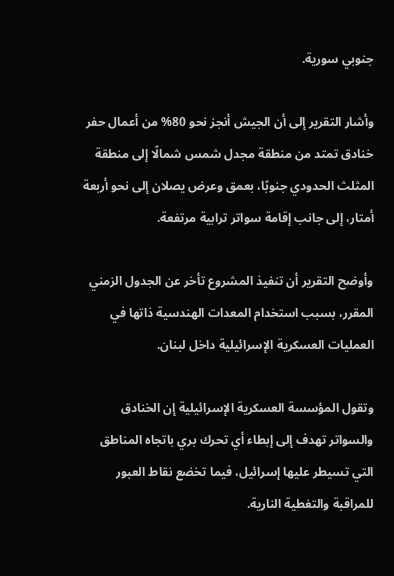جنوبي سورية.

وأشار التقرير إلى أن الجيش أنجز نحو 80% من أعمال حفر خنادق تمتد من منطقة مجدل شمس شمالًا إلى منطقة المثلث الحدودي جنوبًا، بعمق وعرض يصلان إلى نحو أربعة أمتار، إلى جانب إقامة سواتر ترابية مرتفعة.

وأوضح التقرير أن تنفيذ المشروع تأخر عن الجدول الزمني المقرر، بسبب استخدام المعدات الهندسية ذاتها في العمليات العسكرية الإسرائيلية داخل لبنان.

وتقول المؤسسة العسكرية الإسرائيلية إن الخنادق والسواتر تهدف إلى إبطاء أي تحرك بري باتجاه المناطق التي تسيطر عليها إسرائيل، فيما تخضع نقاط العبور للمراقبة والتغطية النارية.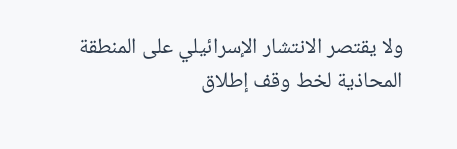ولا يقتصر الانتشار الإسرائيلي على المنطقة المحاذية لخط وقف إطلاق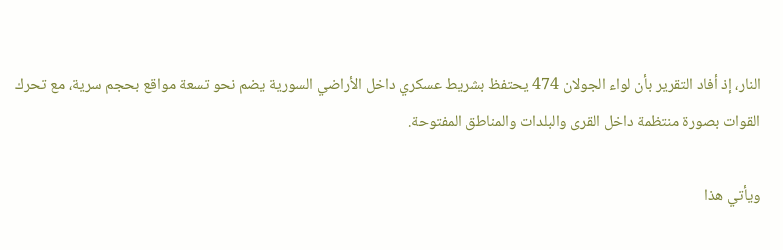النار، إذ أفاد التقرير بأن لواء الجولان 474 يحتفظ بشريط عسكري داخل الأراضي السورية يضم نحو تسعة مواقع بحجم سرية، مع تحرك القوات بصورة منتظمة داخل القرى والبلدات والمناطق المفتوحة.

ويأتي هذا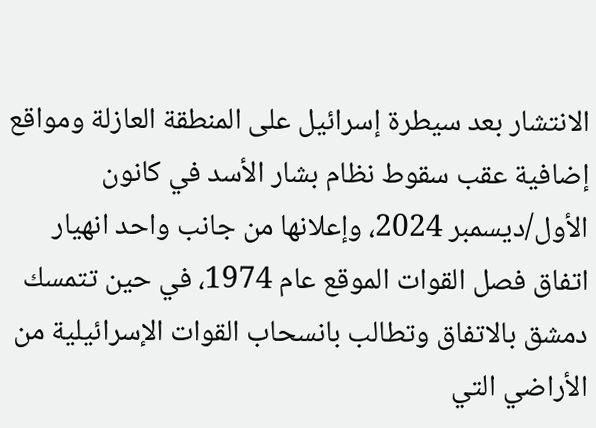الانتشار بعد سيطرة إسرائيل على المنطقة العازلة ومواقع إضافية عقب سقوط نظام بشار الأسد في كانون الأول/ديسمبر 2024، وإعلانها من جانب واحد انهيار اتفاق فصل القوات الموقع عام 1974، في حين تتمسك دمشق بالاتفاق وتطالب بانسحاب القوات الإسرائيلية من الأراضي التي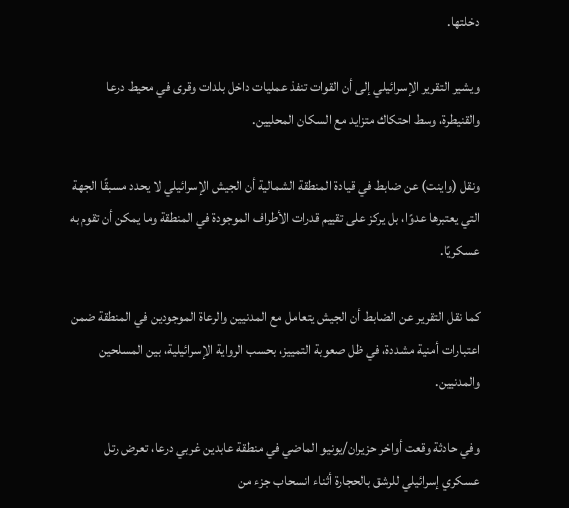دخلتها.

ويشير التقرير الإسرائيلي إلى أن القوات تنفذ عمليات داخل بلدات وقرى في محيط درعا والقنيطرة، وسط احتكاك متزايد مع السكان المحليين.

ونقل (واينت) عن ضابط في قيادة المنطقة الشمالية أن الجيش الإسرائيلي لا يحدد مسبقًا الجهة التي يعتبرها عدوًا، بل يركز على تقييم قدرات الأطراف الموجودة في المنطقة وما يمكن أن تقوم به عسكريًا.

كما نقل التقرير عن الضابط أن الجيش يتعامل مع المدنيين والرعاة الموجودين في المنطقة ضمن اعتبارات أمنية مشددة، في ظل صعوبة التمييز، بحسب الرواية الإسرائيلية، بين المسلحين والمدنيين.

وفي حادثة وقعت أواخر حزيران/يونيو الماضي في منطقة عابدين غربي درعا، تعرض رتل عسكري إسرائيلي للرشق بالحجارة أثناء انسحاب جزء من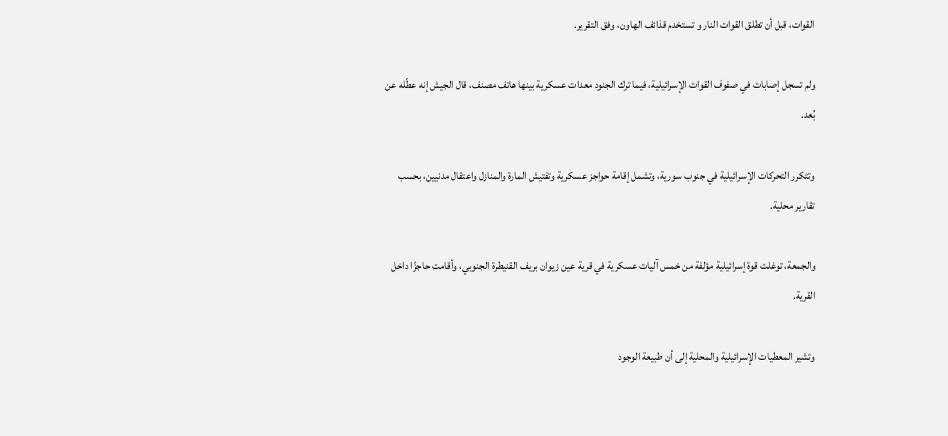القوات، قبل أن تطلق القوات النار و تستخدم قذائف الهاون، وفق التقرير.

ولم تسجل إصابات في صفوف القوات الإسرائيلية، فيما ترك الجنود معدات عسكرية بينها هاتف مصنف، قال الجيش إنه عطّله عن بُعد.

وتتكرر التحركات الإسرائيلية في جنوب سورية، وتشمل إقامة حواجز عسكرية وتفتيش المارة والمنازل واعتقال مدنيين، بحسب تقارير محلية.

والجمعة، توغلت قوة إسرائيلية مؤلفة من خمس آليات عسكرية في قرية عين زيوان بريف القنيطرة الجنوبي، وأقامت حاجزًا داخل القرية.

وتشير المعطيات الإسرائيلية والمحلية إلى أن طبيعة الوجود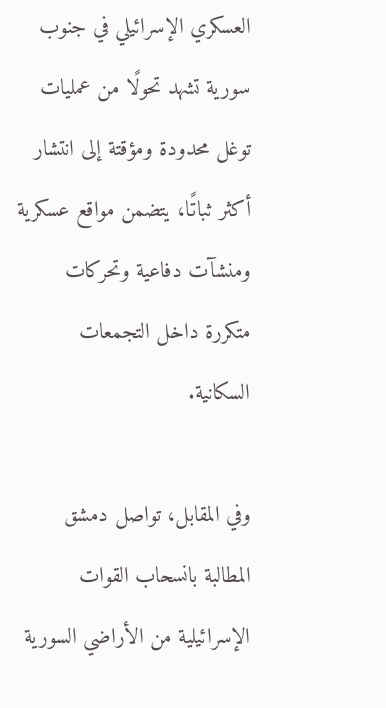العسكري الإسرائيلي في جنوب سورية تشهد تحولًا من عمليات توغل محدودة ومؤقتة إلى انتشار أكثر ثباتًا، يتضمن مواقع عسكرية ومنشآت دفاعية وتحركات متكررة داخل التجمعات السكانية.

وفي المقابل، تواصل دمشق المطالبة بانسحاب القوات الإسرائيلية من الأراضي السورية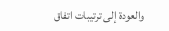والعودة إلى ترتيبات اتفاق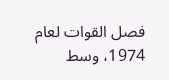فصل القوات لعام 1974، وسط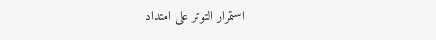استمرار التوتر على امتداد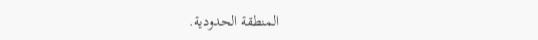المنطقة الحدودية.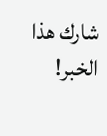شارك هذا الخبر!